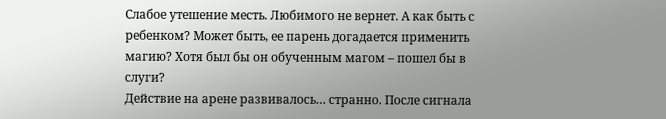Слабое утешение месть. Любимого не вернет. А как быть с ребенком? Может быть, ее парень догадается применить магию? Хотя был бы он обученным магом – пошел бы в слуги?
Действие на арене развивалось… странно. После сигнала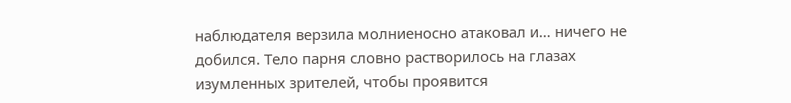наблюдателя верзила молниеносно атаковал и… ничего не добился. Тело парня словно растворилось на глазах изумленных зрителей, чтобы проявится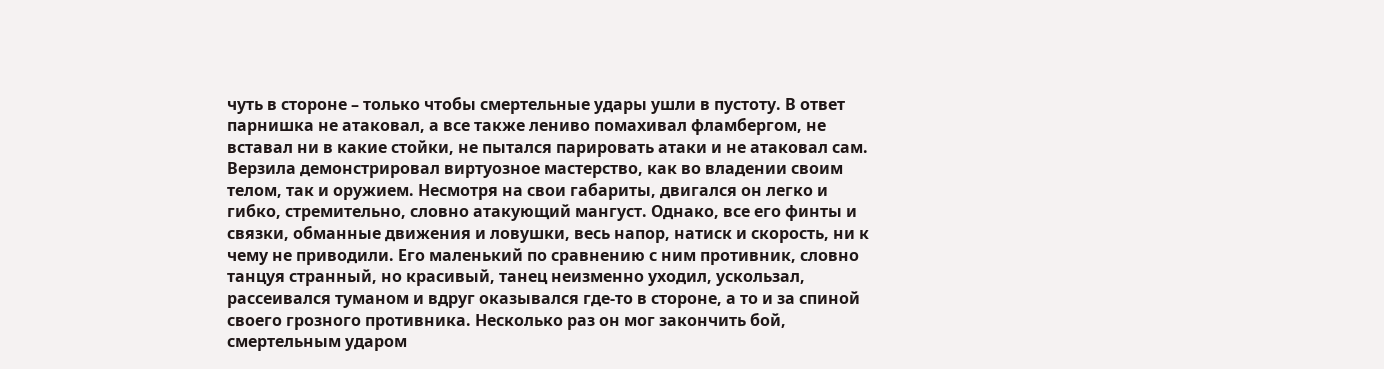чуть в стороне – только чтобы смертельные удары ушли в пустоту. В ответ парнишка не атаковал, а все также лениво помахивал фламбергом, не вставал ни в какие стойки, не пытался парировать атаки и не атаковал сам.
Верзила демонстрировал виртуозное мастерство, как во владении своим телом, так и оружием. Несмотря на свои габариты, двигался он легко и гибко, стремительно, словно атакующий мангуст. Однако, все его финты и связки, обманные движения и ловушки, весь напор, натиск и скорость, ни к чему не приводили. Его маленький по сравнению с ним противник, словно танцуя странный, но красивый, танец неизменно уходил, ускользал, рассеивался туманом и вдруг оказывался где-то в стороне, а то и за спиной своего грозного противника. Несколько раз он мог закончить бой, смертельным ударом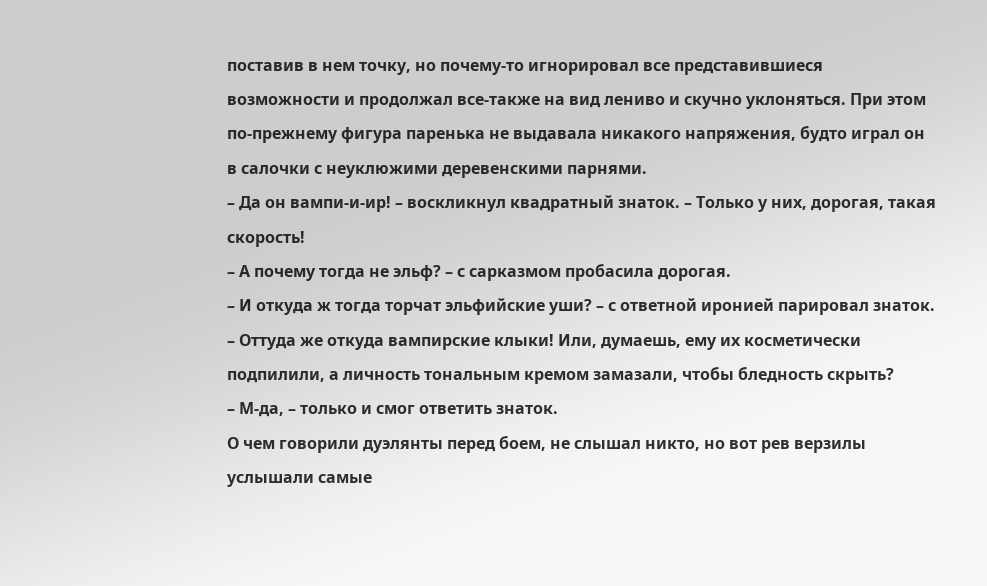поставив в нем точку, но почему-то игнорировал все представившиеся возможности и продолжал все-также на вид лениво и скучно уклоняться. При этом по-прежнему фигура паренька не выдавала никакого напряжения, будто играл он в салочки с неуклюжими деревенскими парнями.
– Да он вампи-и-ир! – воскликнул квадратный знаток. – Только у них, дорогая, такая скорость!
– А почему тогда не эльф? – с сарказмом пробасила дорогая.
– И откуда ж тогда торчат эльфийские уши? – с ответной иронией парировал знаток.
– Оттуда же откуда вампирские клыки! Или, думаешь, ему их косметически подпилили, а личность тональным кремом замазали, чтобы бледность скрыть?
– М-да, – только и смог ответить знаток.
О чем говорили дуэлянты перед боем, не слышал никто, но вот рев верзилы услышали самые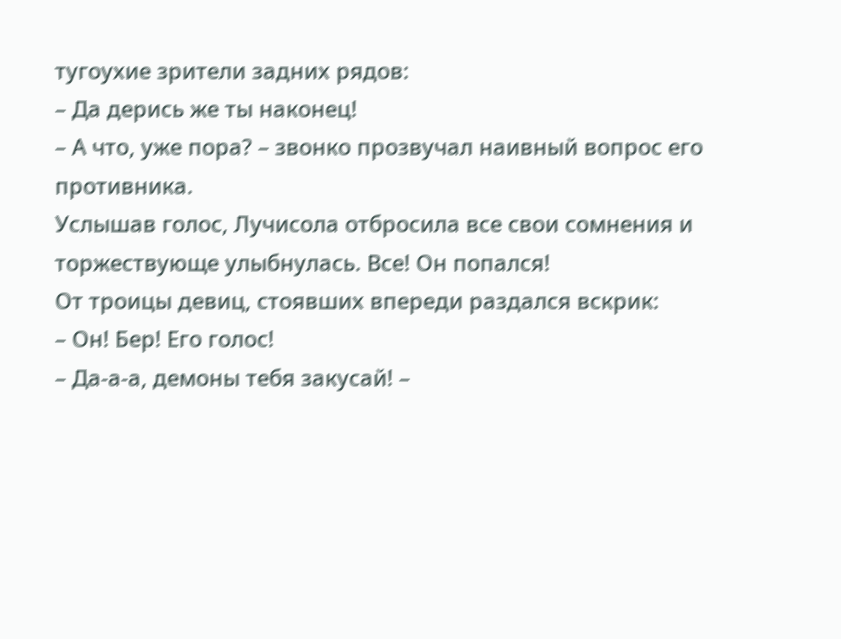тугоухие зрители задних рядов:
– Да дерись же ты наконец!
– А что, уже пора? – звонко прозвучал наивный вопрос его противника.
Услышав голос, Лучисола отбросила все свои сомнения и торжествующе улыбнулась. Все! Он попался!
От троицы девиц, стоявших впереди раздался вскрик:
– Он! Бер! Его голос!
– Да-а-а, демоны тебя закусай! –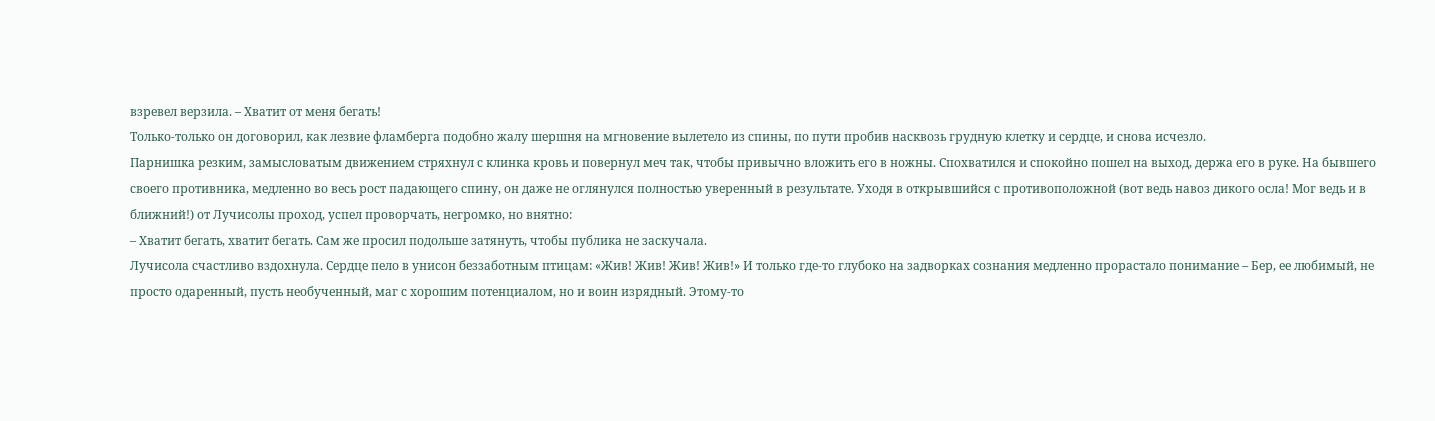взревел верзила. – Хватит от меня бегать!
Только-только он договорил, как лезвие фламберга подобно жалу шершня на мгновение вылетело из спины, по пути пробив насквозь грудную клетку и сердце, и снова исчезло.
Парнишка резким, замысловатым движением стряхнул с клинка кровь и повернул меч так, чтобы привычно вложить его в ножны. Спохватился и спокойно пошел на выход, держа его в руке. На бывшего своего противника, медленно во весь рост падающего спину, он даже не оглянулся полностью уверенный в результате. Уходя в открывшийся с противоположной (вот ведь навоз дикого осла! Мог ведь и в ближний!) от Лучисолы проход, успел проворчать, негромко, но внятно:
– Хватит бегать, хватит бегать. Сам же просил подольше затянуть, чтобы публика не заскучала.
Лучисола счастливо вздохнула. Сердце пело в унисон беззаботным птицам: «Жив! Жив! Жив! Жив!» И только где-то глубоко на задворках сознания медленно прорастало понимание – Бер, ее любимый, не просто одаренный, пусть необученный, маг с хорошим потенциалом, но и воин изрядный. Этому-то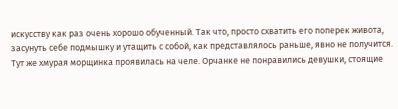искусству как раз очень хорошо обученный. Так что, просто схватить его поперек живота, засунуть себе подмышку и утащить с собой, как представлялось раньше, явно не получится.
Тут же хмурая морщинка проявилась на челе. Орчанке не понравились девушки, стоящие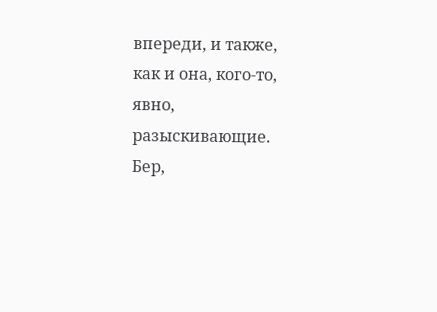впереди, и также, как и она, кого-то, явно, разыскивающие. Бер,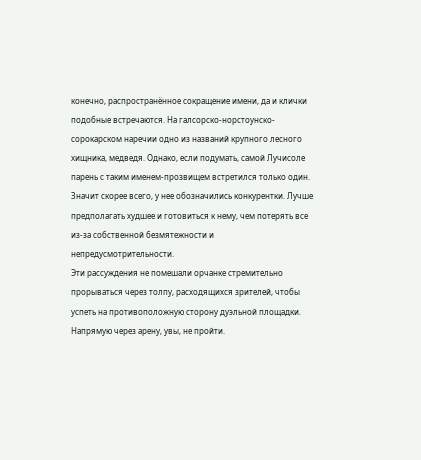конечно, распространённое сокращение имени, да и клички подобные встречаются. На галсорско-норстоунско-сорокарском наречии одно из названий крупного лесного хищника, медведя. Однако, если подумать, самой Лучисоле парень с таким именем-прозвищем встретился только один. Значит скорее всего, у нее обозначились конкурентки. Лучше предполагать худшее и готовиться к нему, чем потерять все из-за собственной безмятежности и непредусмотрительности.
Эти рассуждения не помешали орчанке стремительно прорываться через толпу, расходящихся зрителей, чтобы успеть на противоположную сторону дуэльной площадки. Напрямую через арену, увы, не пройти.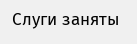Слуги заняты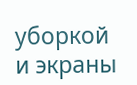уборкой и экраны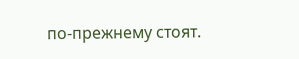по-прежнему стоят.